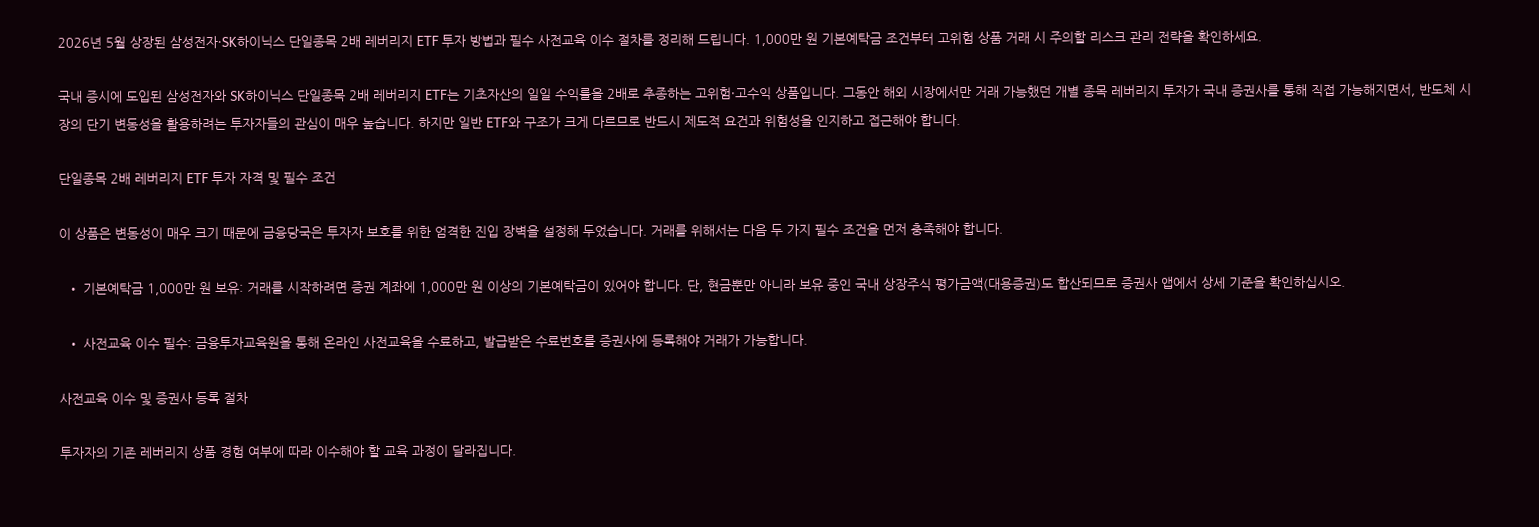2026년 5월 상장된 삼성전자·SK하이닉스 단일종목 2배 레버리지 ETF 투자 방법과 필수 사전교육 이수 절차를 정리해 드립니다. 1,000만 원 기본예탁금 조건부터 고위험 상품 거래 시 주의할 리스크 관리 전략을 확인하세요.

국내 증시에 도입된 삼성전자와 SK하이닉스 단일종목 2배 레버리지 ETF는 기초자산의 일일 수익률을 2배로 추종하는 고위험·고수익 상품입니다. 그동안 해외 시장에서만 거래 가능했던 개별 종목 레버리지 투자가 국내 증권사를 통해 직접 가능해지면서, 반도체 시장의 단기 변동성을 활용하려는 투자자들의 관심이 매우 높습니다. 하지만 일반 ETF와 구조가 크게 다르므로 반드시 제도적 요건과 위험성을 인지하고 접근해야 합니다.

단일종목 2배 레버리지 ETF 투자 자격 및 필수 조건

이 상품은 변동성이 매우 크기 때문에 금융당국은 투자자 보호를 위한 엄격한 진입 장벽을 설정해 두었습니다. 거래를 위해서는 다음 두 가지 필수 조건을 먼저 충족해야 합니다.

  • 기본예탁금 1,000만 원 보유: 거래를 시작하려면 증권 계좌에 1,000만 원 이상의 기본예탁금이 있어야 합니다. 단, 현금뿐만 아니라 보유 중인 국내 상장주식 평가금액(대용증권)도 합산되므로 증권사 앱에서 상세 기준을 확인하십시오.

  • 사전교육 이수 필수: 금융투자교육원을 통해 온라인 사전교육을 수료하고, 발급받은 수료번호를 증권사에 등록해야 거래가 가능합니다.

사전교육 이수 및 증권사 등록 절차

투자자의 기존 레버리지 상품 경험 여부에 따라 이수해야 할 교육 과정이 달라집니다.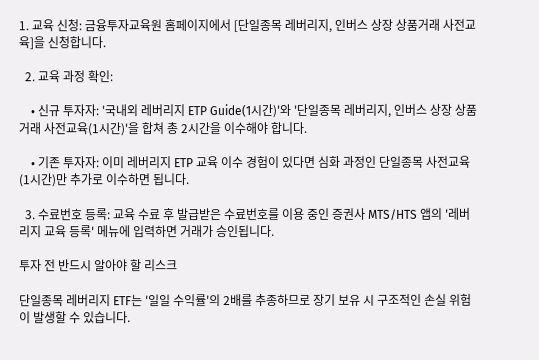1. 교육 신청: 금융투자교육원 홈페이지에서 [단일종목 레버리지, 인버스 상장 상품거래 사전교육]을 신청합니다.

  2. 교육 과정 확인:

    • 신규 투자자: '국내외 레버리지 ETP Guide(1시간)'와 '단일종목 레버리지, 인버스 상장 상품거래 사전교육(1시간)'을 합쳐 총 2시간을 이수해야 합니다.

    • 기존 투자자: 이미 레버리지 ETP 교육 이수 경험이 있다면 심화 과정인 단일종목 사전교육(1시간)만 추가로 이수하면 됩니다.

  3. 수료번호 등록: 교육 수료 후 발급받은 수료번호를 이용 중인 증권사 MTS/HTS 앱의 '레버리지 교육 등록' 메뉴에 입력하면 거래가 승인됩니다.

투자 전 반드시 알아야 할 리스크

단일종목 레버리지 ETF는 '일일 수익률'의 2배를 추종하므로 장기 보유 시 구조적인 손실 위험이 발생할 수 있습니다.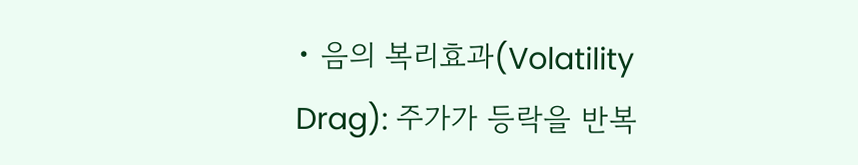• 음의 복리효과(Volatility Drag): 주가가 등락을 반복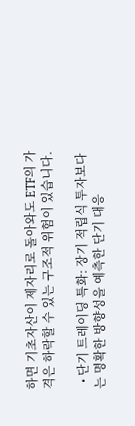하면 기초자산이 제자리로 돌아와도 ETF의 가격은 하락할 수 있는 구조적 위험이 있습니다.

  • 단기 트레이딩 특화: 장기 적립식 투자보다는 명확한 방향성을 예측한 단기 대응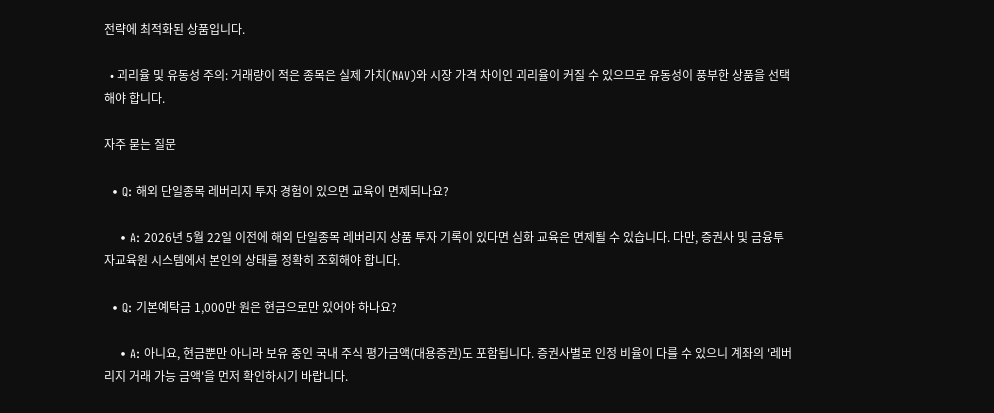전략에 최적화된 상품입니다.

  • 괴리율 및 유동성 주의: 거래량이 적은 종목은 실제 가치(NAV)와 시장 가격 차이인 괴리율이 커질 수 있으므로 유동성이 풍부한 상품을 선택해야 합니다.

자주 묻는 질문

  • Q: 해외 단일종목 레버리지 투자 경험이 있으면 교육이 면제되나요?

    • A: 2026년 5월 22일 이전에 해외 단일종목 레버리지 상품 투자 기록이 있다면 심화 교육은 면제될 수 있습니다. 다만, 증권사 및 금융투자교육원 시스템에서 본인의 상태를 정확히 조회해야 합니다.

  • Q: 기본예탁금 1,000만 원은 현금으로만 있어야 하나요?

    • A: 아니요, 현금뿐만 아니라 보유 중인 국내 주식 평가금액(대용증권)도 포함됩니다. 증권사별로 인정 비율이 다를 수 있으니 계좌의 '레버리지 거래 가능 금액'을 먼저 확인하시기 바랍니다.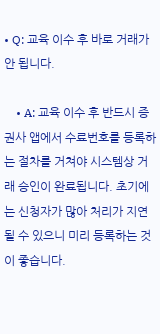• Q: 교육 이수 후 바로 거래가 안 됩니다.

    • A: 교육 이수 후 반드시 증권사 앱에서 수료번호를 등록하는 절차를 거쳐야 시스템상 거래 승인이 완료됩니다. 초기에는 신청자가 많아 처리가 지연될 수 있으니 미리 등록하는 것이 좋습니다.